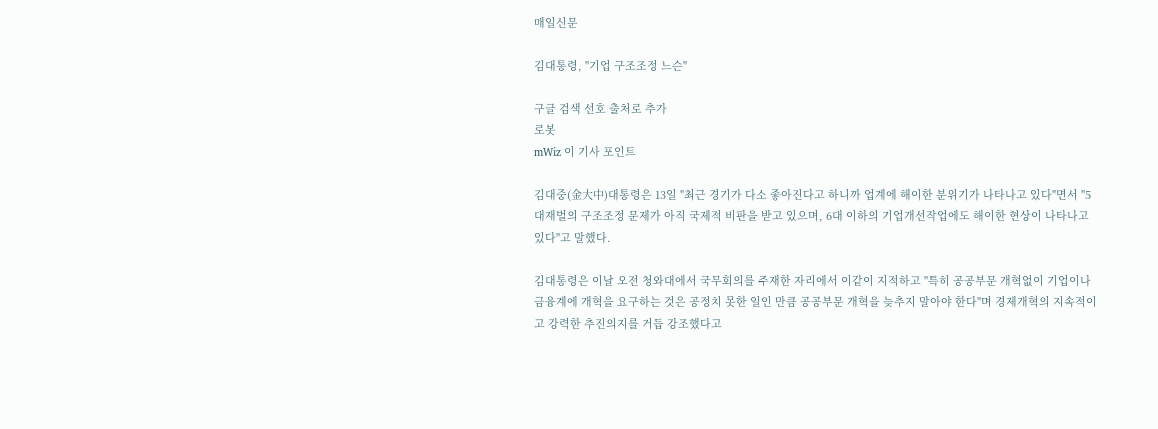매일신문

김대통령, "기업 구조조정 느슨"

구글 검색 선호 출처로 추가
로봇
mWiz 이 기사 포인트

김대중(金大中)대통령은 13일 "최근 경기가 다소 좋아진다고 하니까 업계에 해이한 분위기가 나타나고 있다"면서 "5대재벌의 구조조정 문제가 아직 국제적 비판을 받고 있으며, 6대 이하의 기업개선작업에도 해이한 현상이 나타나고 있다"고 말했다.

김대통령은 이날 오전 청와대에서 국무회의를 주재한 자리에서 이같이 지적하고 "특히 공공부문 개혁없이 기업이나 금융계에 개혁을 요구하는 것은 공정치 못한 일인 만큼 공공부문 개혁을 늦추지 말아야 한다"며 경제개혁의 지속적이고 강력한 추진의지를 거듭 강조했다고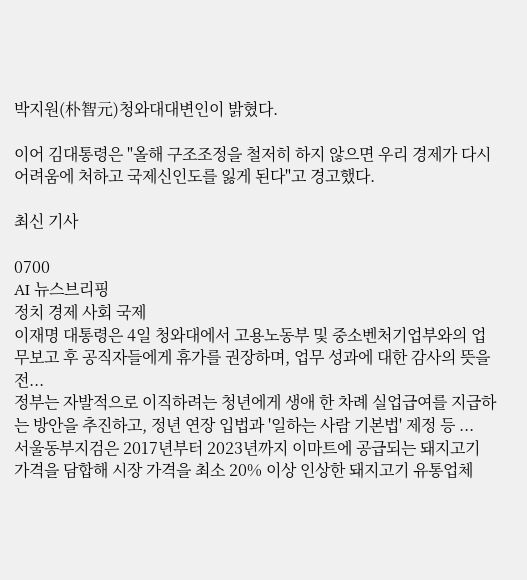박지원(朴智元)청와대대변인이 밝혔다.

이어 김대통령은 "올해 구조조정을 철저히 하지 않으면 우리 경제가 다시 어려움에 처하고 국제신인도를 잃게 된다"고 경고했다.

최신 기사

0700
AI 뉴스브리핑
정치 경제 사회 국제
이재명 대통령은 4일 청와대에서 고용노동부 및 중소벤처기업부와의 업무보고 후 공직자들에게 휴가를 권장하며, 업무 성과에 대한 감사의 뜻을 전...
정부는 자발적으로 이직하려는 청년에게 생애 한 차례 실업급여를 지급하는 방안을 추진하고, 정년 연장 입법과 '일하는 사람 기본법' 제정 등 ...
서울동부지검은 2017년부터 2023년까지 이마트에 공급되는 돼지고기 가격을 담합해 시장 가격을 최소 20% 이상 인상한 돼지고기 유통업체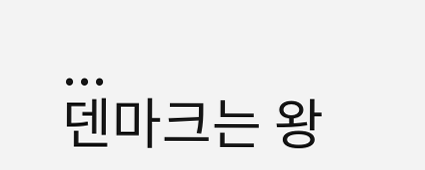...
덴마크는 왕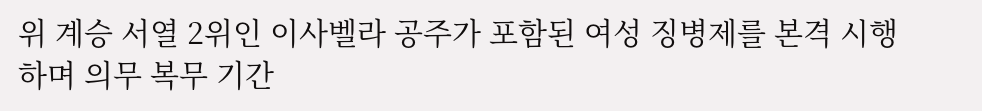위 계승 서열 2위인 이사벨라 공주가 포함된 여성 징병제를 본격 시행하며 의무 복무 기간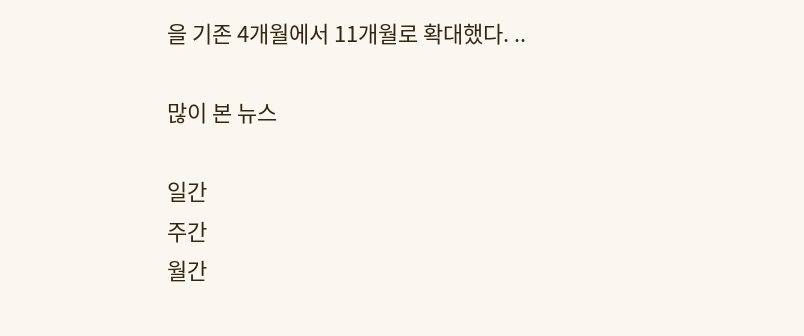을 기존 4개월에서 11개월로 확대했다. ..

많이 본 뉴스

일간
주간
월간